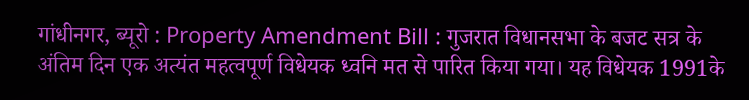गांधीनगर, ब्यूरो : Property Amendment Bill : गुजरात विधानसभा के बजट सत्र के अंतिम दिन एक अत्यंत महत्वपूर्ण विधेयक ध्वनि मत से पारित किया गया। यह विधेयक 1991के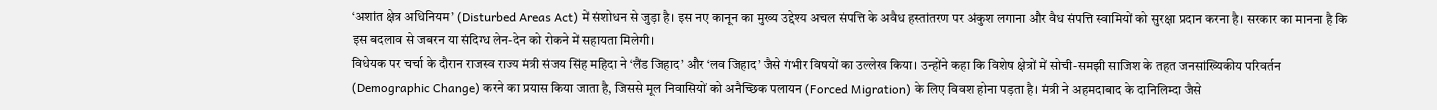‘अशांत क्षेत्र अधिनियम’ (Disturbed Areas Act) में संशोधन से जुड़ा है। इस नए कानून का मुख्य उद्देश्य अचल संपत्ति के अवैध हस्तांतरण पर अंकुश लगाना और वैध संपत्ति स्वामियों को सुरक्षा प्रदान करना है। सरकार का मानना है कि इस बदलाव से जबरन या संदिग्ध लेन-देन को रोकने में सहायता मिलेगी।
विधेयक पर चर्चा के दौरान राजस्व राज्य मंत्री संजय सिंह महिदा ने ‘लैंड जिहाद’ और ‘लव जिहाद’ जैसे गंभीर विषयों का उल्लेख किया। उन्होंने कहा कि विशेष क्षेत्रों में सोची-समझी साजिश के तहत जनसांख्यिकीय परिवर्तन (Demographic Change) करने का प्रयास किया जाता है, जिससे मूल निवासियों को अनैच्छिक पलायन (Forced Migration) के लिए विवश होना पड़ता है। मंत्री ने अहमदाबाद के दानिलिम्दा जैसे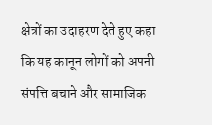क्षेत्रों का उदाहरण देते हुए कहा कि यह कानून लोगों को अपनी संपत्ति बचाने और सामाजिक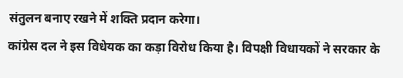संतुलन बनाए रखने में शक्ति प्रदान करेगा।
कांग्रेस दल ने इस विधेयक का कड़ा विरोध किया है। विपक्षी विधायकों ने सरकार के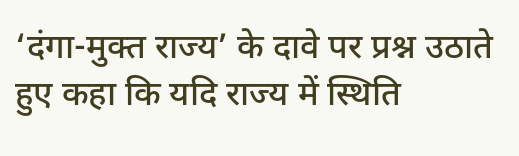‘दंगा-मुक्त राज्य’ के दावे पर प्रश्न उठाते हुए कहा कि यदि राज्य में स्थिति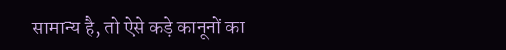सामान्य है, तो ऐसे कड़े कानूनों का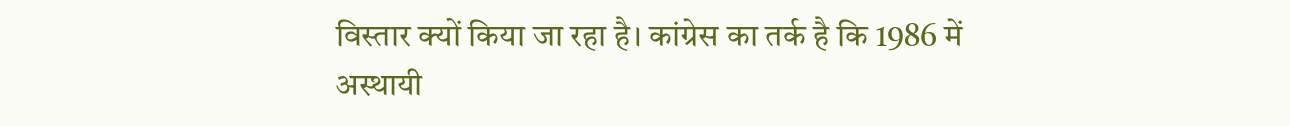विस्तार क्यों किया जा रहा है। कांग्रेस का तर्क है कि 1986 में अस्थायी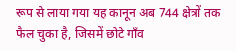रूप से लाया गया यह कानून अब 744 क्षेत्रों तक फैल चुका है, जिसमें छोटे गाँव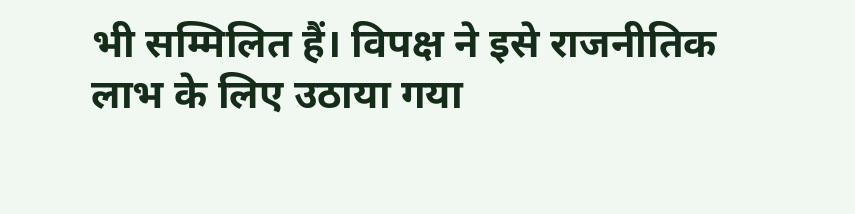भी सम्मिलित हैं। विपक्ष ने इसे राजनीतिक लाभ के लिए उठाया गया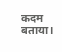कदम बताया।